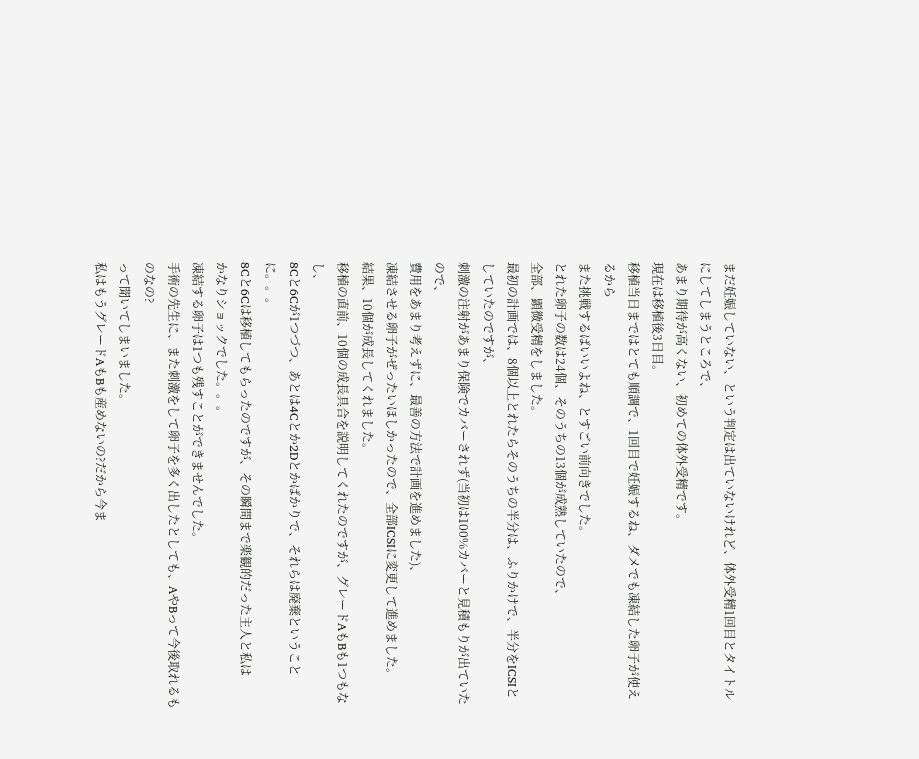まだ妊娠していない、という判定は出ていないけれど、体外受精1回目とタイトルにしてしまうところで、
あまり期待が高くない、初めての体外受精です。
現在は移植後3日目。
移植当日まではとても順調で、1回目で妊娠するね、ダメでも凍結した卵子が使えるから
また挑戦するばいいよね、とすごい前向きでした。
とれた卵子の数は24個、そのうちの13個が成熟していたので、
全部、顕微受精をしました。
最初の計画では、8個以上とれたらそのうちの半分は、ふりかけで、半分をICSIとしていたのですが、
刺激の注射があまり保険でカバーされず(当初は100%カバーと見積もりが出ていたので、
費用をあまり考えずに、最善の方法で計画を進めました)、
凍結させる卵子がぜったいほしかったので、全部ICSIに変更して進めました。
結果、10個が成長してくれました。
移植の直前、10個の成長具合を説明してくれたのですが、グレードAもBも1つもなし、
8Cと6Cが1つづつ、あとは4Cとか2Dとかばかりで、それらは廃棄ということに。。。
8Cと6Cは移植してもらったのですが、その瞬間まで楽観的だった主人と私は
かなりショックでした。。。
凍結する卵子は1つも残すことができませんでした。
手術の先生に、また刺激をして卵子を多く出したとしても、AやBって今後取れるものなの?
って聞いてしまいました。
私はもうグレードAもBも産めないの?だから今ま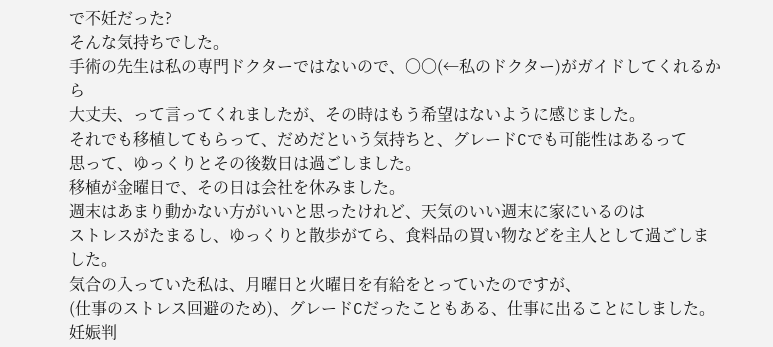で不妊だった?
そんな気持ちでした。
手術の先生は私の専門ドクターではないので、〇〇(←私のドクター)がガイドしてくれるから
大丈夫、って言ってくれましたが、その時はもう希望はないように感じました。
それでも移植してもらって、だめだという気持ちと、グレードCでも可能性はあるって
思って、ゆっくりとその後数日は過ごしました。
移植が金曜日で、その日は会社を休みました。
週末はあまり動かない方がいいと思ったけれど、天気のいい週末に家にいるのは
ストレスがたまるし、ゆっくりと散歩がてら、食料品の買い物などを主人として過ごしました。
気合の入っていた私は、月曜日と火曜日を有給をとっていたのですが、
(仕事のストレス回避のため)、グレードCだったこともある、仕事に出ることにしました。
妊娠判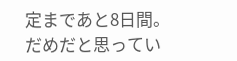定まであと8日間。
だめだと思ってい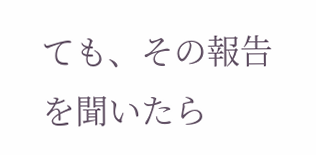ても、その報告を聞いたら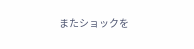またショックを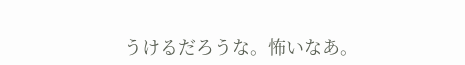うけるだろうな。怖いなあ。